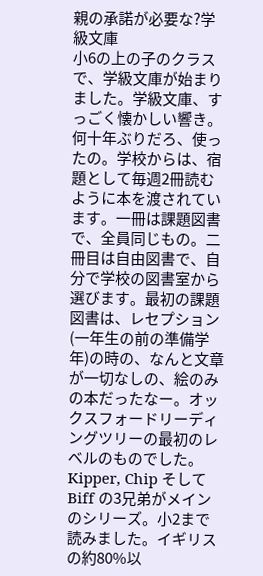親の承諾が必要な?学級文庫
小6の上の子のクラスで、学級文庫が始まりました。学級文庫、すっごく懐かしい響き。何十年ぶりだろ、使ったの。学校からは、宿題として毎週2冊読むように本を渡されています。一冊は課題図書で、全員同じもの。二冊目は自由図書で、自分で学校の図書室から選びます。最初の課題図書は、レセプション(一年生の前の準備学年)の時の、なんと文章が一切なしの、絵のみの本だったなー。オックスフォードリーディングツリーの最初のレベルのものでした。Kipper, Chip そして Biff の3兄弟がメインのシリーズ。小2まで読みました。イギリスの約80%以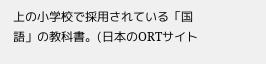上の小学校で採用されている「国語」の教科書。(日本のORTサイト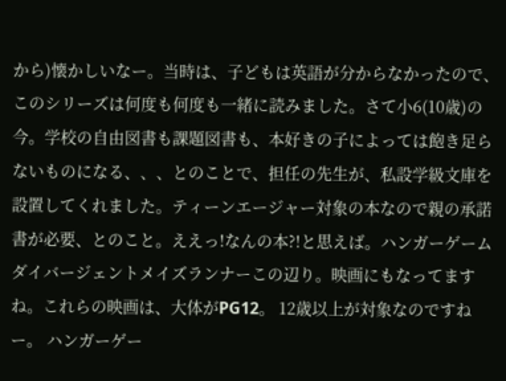から)懐かしいなー。当時は、子どもは英語が分からなかったので、このシリーズは何度も何度も一緒に読みました。さて小6(10歳)の今。学校の自由図書も課題図書も、本好きの子によっては飽き足らないものになる、、、とのことで、担任の先生が、私設学級文庫を設置してくれました。ティーンエージャー対象の本なので親の承諾書が必要、とのこと。ええっ!なんの本?!と思えば。ハンガーゲームダイバージェントメイズランナーこの辺り。映画にもなってますね。これらの映画は、大体がPG12。 12歳以上が対象なのですねー。 ハンガーゲー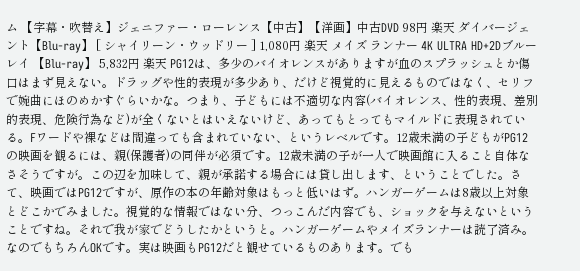ム 【字幕・吹替え】ジェニファー・ローレンス【中古】【洋画】中古DVD 98円 楽天 ダイバージェント【Blu-ray】 [ シャイリーン・ウッドリー ] 1,080円 楽天 メイズ ランナー 4K ULTRA HD+2Dブルーレイ 【Blu-ray】 5,832円 楽天 PG12は、多少のバイオレンスがありますが血のスプラッシュとか傷口はまず見えない。ドラッグや性的表現が多少あり、だけど視覚的に見えるものではなく、セリフで婉曲にほのめかすぐらいかな。つまり、子どもには不適切な内容(バイオレンス、性的表現、差別的表現、危険行為など)が全くないとはいえないけど、あってもとってもマイルドに表現されている。Fワードや裸などは間違っても含まれていない、というレベルです。12歳未満の子どもがPG12の映画を観るには、親(保護者)の同伴が必須です。12歳未満の子が一人で映画館に入ること自体なさそうですが。この辺を加味して、親が承諾する場合には貸し出します、ということでした。さて、映画ではPG12ですが、原作の本の年齢対象はもっと低いはず。ハンガーゲームは8歳以上対象とどこかでみました。視覚的な情報ではない分、つっこんだ内容でも、ショックを与えないということですね。それで我が家でどうしたかというと。ハンガーゲームやメイズランナーは読了済み。なのでもちろんOKです。実は映画もPG12だと観せているものあります。でも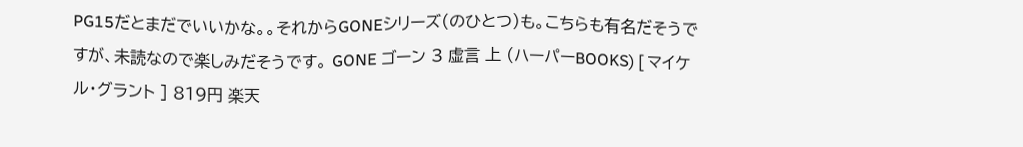PG15だとまだでいいかな。。それからGONEシリーズ(のひとつ)も。こちらも有名だそうですが、未読なので楽しみだそうです。 GONE ゴーン 3 虚言 上 (ハーパーBOOKS) [ マイケル・グラント ] 819円 楽天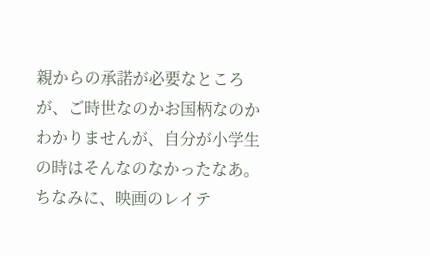親からの承諾が必要なところが、ご時世なのかお国柄なのかわかりませんが、自分が小学生の時はそんなのなかったなあ。ちなみに、映画のレイテ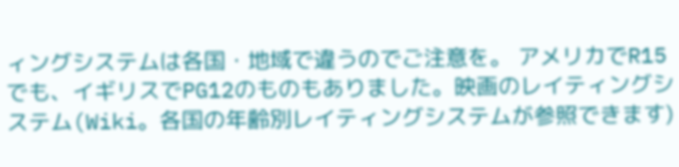ィングシステムは各国・地域で違うのでご注意を。 アメリカでR15でも、イギリスでPG12のものもありました。映画のレイティングシステム(Wiki。各国の年齢別レイティングシステムが参照できます)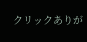クリックありが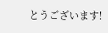とうございます!